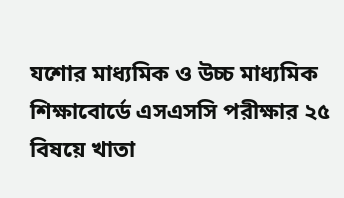যশোর মাধ্যমিক ও উচ্চ মাধ্যমিক শিক্ষাবোর্ডে এসএসসি পরীক্ষার ২৫ বিষয়ে খাতা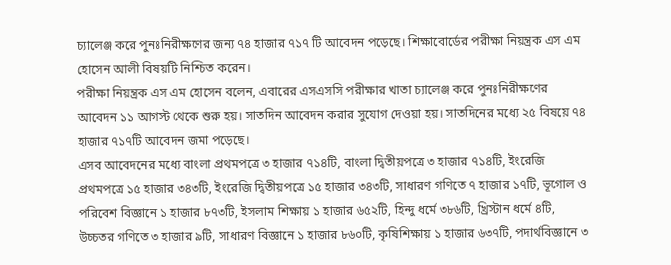চ্যালেঞ্জ করে পুনঃনিরীক্ষণের জন্য ৭৪ হাজার ৭১৭ টি আবেদন পড়েছে। শিক্ষাবোর্ডের পরীক্ষা নিয়ন্ত্রক এস এম হোসেন আলী বিষয়টি নিশ্চিত করেন।
পরীক্ষা নিয়ন্ত্রক এস এম হোসেন বলেন, এবারের এসএসসি পরীক্ষার খাতা চ্যালেঞ্জ করে পুনঃনিরীক্ষণের আবেদন ১১ আগস্ট থেকে শুরু হয়। সাতদিন আবেদন করার সুযোগ দেওয়া হয়। সাতদিনের মধ্যে ২৫ বিষয়ে ৭৪ হাজার ৭১৭টি আবেদন জমা পড়েছে।
এসব আবেদনের মধ্যে বাংলা প্রথমপত্রে ৩ হাজার ৭১৪টি, বাংলা দ্বিতীয়পত্রে ৩ হাজার ৭১৪টি, ইংরেজি প্রথমপত্রে ১৫ হাজার ৩৪৩টি, ইংরেজি দ্বিতীয়পত্রে ১৫ হাজার ৩৪৩টি, সাধারণ গণিতে ৭ হাজার ১৭টি, ভূগোল ও পরিবেশ বিজ্ঞানে ১ হাজার ৮৭৩টি, ইসলাম শিক্ষায় ১ হাজার ৬৫২টি, হিন্দু ধর্মে ৩৮৬টি, খ্রিস্টান ধর্মে ৪টি, উচ্চতর গণিতে ৩ হাজার ৯টি, সাধারণ বিজ্ঞানে ১ হাজার ৮৬০টি, কৃষিশিক্ষায় ১ হাজার ৬৩৭টি, পদার্থবিজ্ঞানে ৩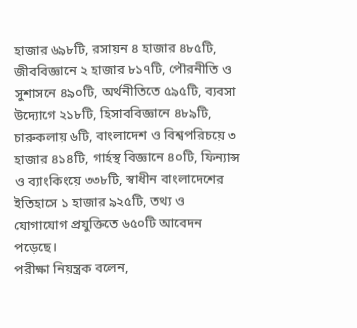হাজার ৬৯৮টি, রসায়ন ৪ হাজার ৪৮৫টি, জীববিজ্ঞানে ২ হাজার ৮১৭টি, পৌরনীতি ও সুশাসনে ৪৯০টি, অর্থনীতিতে ৫৯৫টি, ব্যবসা উদ্যোগে ২১৮টি, হিসাববিজ্ঞানে ৪৮৯টি, চারুকলায় ৬টি, বাংলাদেশ ও বিশ্বপরিচয়ে ৩ হাজার ৪১৪টি, গার্হস্থ বিজ্ঞানে ৪০টি, ফিন্যান্স ও ব্যাংকিংয়ে ৩৩৮টি, স্বাধীন বাংলাদেশের ইতিহাসে ১ হাজার ৯২৫টি, তথ্য ও যোগাযোগ প্রযুক্তিতে ৬৫০টি আবেদন পড়েছে।
পরীক্ষা নিয়ন্ত্রক বলেন,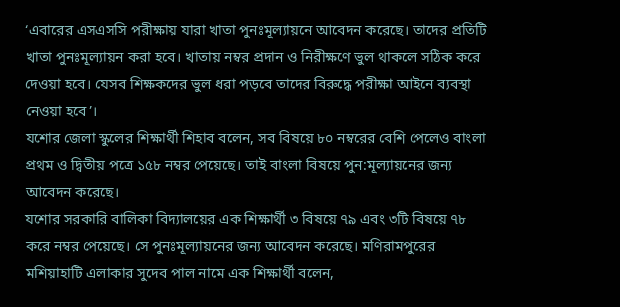‘এবারের এসএসসি পরীক্ষায় যারা খাতা পুনঃমূল্যায়নে আবেদন করেছে। তাদের প্রতিটি খাতা পুনঃমূল্যায়ন করা হবে। খাতায় নম্বর প্রদান ও নিরীক্ষণে ভুল থাকলে সঠিক করে দেওয়া হবে। যেসব শিক্ষকদের ভুল ধরা পড়বে তাদের বিরুদ্ধে পরীক্ষা আইনে ব্যবস্থা নেওয়া হবে’।
যশোর জেলা স্কুলের শিক্ষার্থী শিহাব বলেন, সব বিষয়ে ৮০ নম্বরের বেশি পেলেও বাংলা প্রথম ও দ্বিতীয় পত্রে ১৫৮ নম্বর পেয়েছে। তাই বাংলা বিষয়ে পুন:মূল্যায়নের জন্য আবেদন করেছে।
যশোর সরকারি বালিকা বিদ্যালয়ের এক শিক্ষার্থী ৩ বিষয়ে ৭৯ এবং ৩টি বিষয়ে ৭৮ করে নম্বর পেয়েছে। সে পুনঃমূল্যায়নের জন্য আবেদন করেছে। মণিরামপুরের মশিয়াহাটি এলাকার সুদেব পাল নামে এক শিক্ষার্থী বলেন,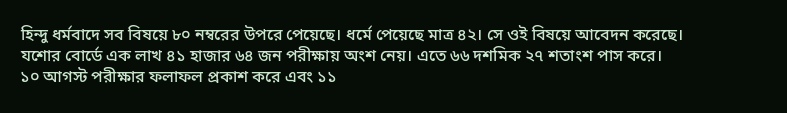হিন্দু ধর্মবাদে সব বিষয়ে ৮০ নম্বরের উপরে পেয়েছে। ধর্মে পেয়েছে মাত্র ৪২। সে ওই বিষয়ে আবেদন করেছে।
যশোর বোর্ডে এক লাখ ৪১ হাজার ৬৪ জন পরীক্ষায় অংশ নেয়। এতে ৬৬ দশমিক ২৭ শতাংশ পাস করে। ১০ আগস্ট পরীক্ষার ফলাফল প্রকাশ করে এবং ১১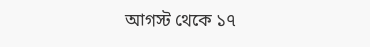আগস্ট থেকে ১৭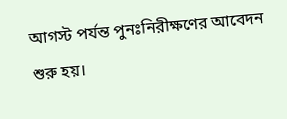আগস্ট পর্যন্ত পুনঃনিরীক্ষণের আবেদন শুরু হয়।